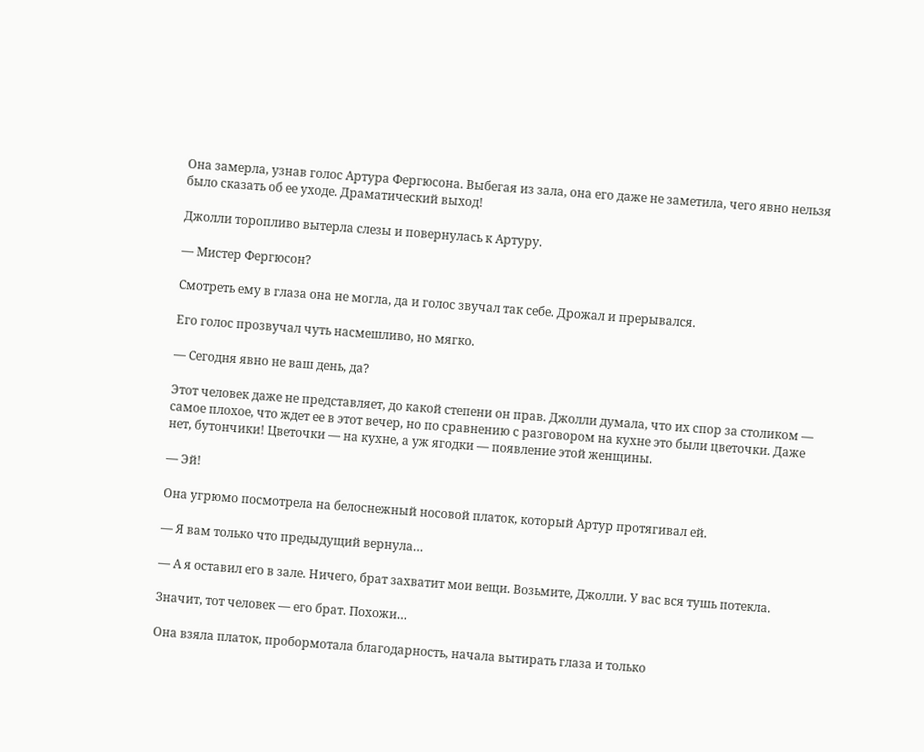Она замерла, узнав голос Артура Фергюсона. Выбегая из зала, она его даже не заметила, чего явно нельзя было сказать об ее уходе. Драматический выход!

Джолли торопливо вытерла слезы и повернулась к Артуру.

— Мистер Фергюсон?

Смотреть ему в глаза она не могла, да и голос звучал так себе. Дрожал и прерывался.

Его голос прозвучал чуть насмешливо, но мягко.

— Сегодня явно не ваш день, да?

Этот человек даже не представляет, до какой степени он прав. Джолли думала, что их спор за столиком — самое плохое, что ждет ее в этот вечер, но по сравнению с разговором на кухне это были цветочки. Даже нет, бутончики! Цветочки — на кухне, а уж ягодки — появление этой женщины.

— Эй!

Она угрюмо посмотрела на белоснежный носовой платок, который Артур протягивал ей.

— Я вам только что предыдущий вернула…

— А я оставил его в зале. Ничего, брат захватит мои вещи. Возьмите, Джолли. У вас вся тушь потекла.

Значит, тот человек — его брат. Похожи…

Она взяла платок, пробормотала благодарность, начала вытирать глаза и только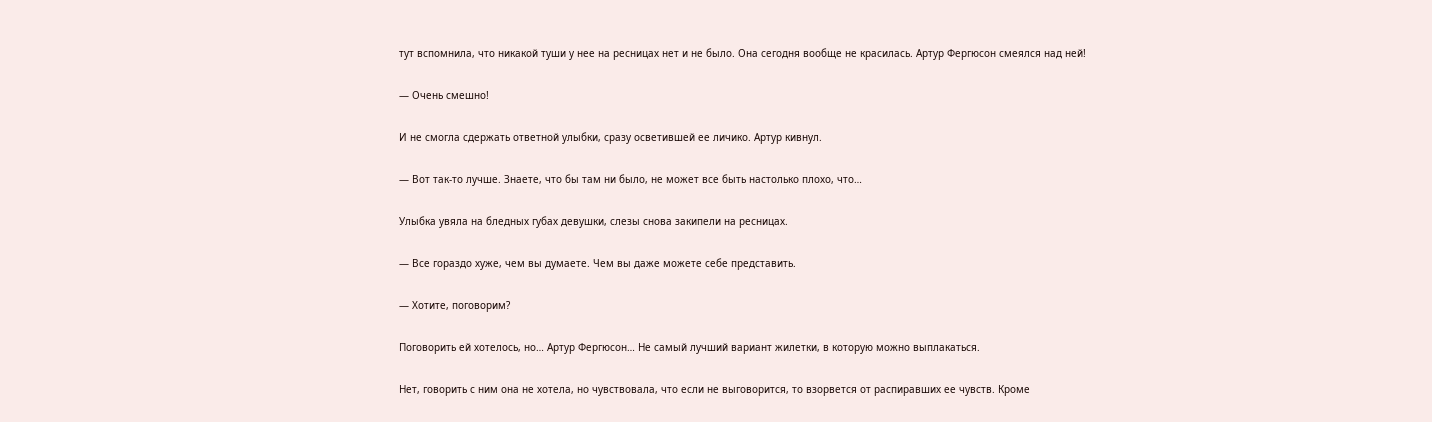тут вспомнила, что никакой туши у нее на ресницах нет и не было. Она сегодня вообще не красилась. Артур Фергюсон смеялся над ней!

— Очень смешно!

И не смогла сдержать ответной улыбки, сразу осветившей ее личико. Артур кивнул.

— Вот так-то лучше. Знаете, что бы там ни было, не может все быть настолько плохо, что…

Улыбка увяла на бледных губах девушки, слезы снова закипели на ресницах.

— Все гораздо хуже, чем вы думаете. Чем вы даже можете себе представить.

— Хотите, поговорим?

Поговорить ей хотелось, но… Артур Фергюсон… Не самый лучший вариант жилетки, в которую можно выплакаться.

Нет, говорить с ним она не хотела, но чувствовала, что если не выговорится, то взорвется от распиравших ее чувств. Кроме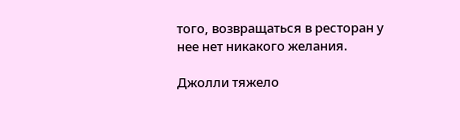того, возвращаться в ресторан у нее нет никакого желания.

Джолли тяжело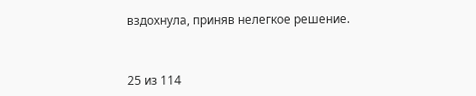вздохнула, приняв нелегкое решение.



25 из 114